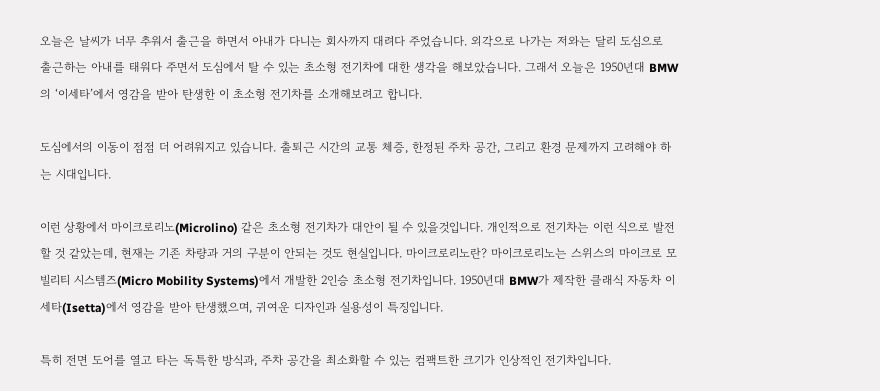오늘은 날씨가 너무 추워서 출근을 하면서 아내가 다니는 회사까지 대려다 주었습니다. 외각으로 나가는 저와는 달리 도심으로 출근하는 아내를 태워다 주면서 도심에서 탈 수 있는 초소형 전기차에 대한 생각을 해보았습니다. 그래서 오늘은 1950년대 BMW의 ‘이세타’에서 영감을 받아 탄생한 이 초소형 전기차를 소개해보려고 합니다.

도심에서의 이동이 점점 더 어려워지고 있습니다. 출퇴근 시간의 교통 체증, 한정된 주차 공간, 그리고 환경 문제까지 고려해야 하는 시대입니다.

이런 상황에서 마이크로리노(Microlino) 같은 초소형 전기차가 대안이 될 수 있을것입니다. 개인적으로 전기차는 이런 식으로 발전 할 것 같았는데, 현재는 기존 차량과 거의 구분이 안되는 것도 현실입니다. 마이크로리노란? 마이크로리노는 스위스의 마이크로 모빌리티 시스템즈(Micro Mobility Systems)에서 개발한 2인승 초소형 전기차입니다. 1950년대 BMW가 제작한 클래식 자동차 이세타(Isetta)에서 영감을 받아 탄생했으며, 귀여운 디자인과 실용성이 특징입니다.

특히 전면 도어를 열고 타는 독특한 방식과, 주차 공간을 최소화할 수 있는 컴팩트한 크기가 인상적인 전기차입니다.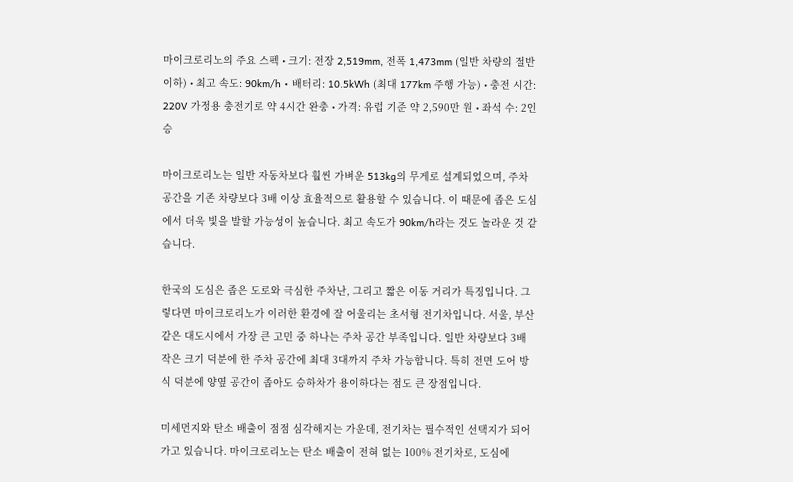마이크로리노의 주요 스펙 • 크기: 전장 2,519mm, 전폭 1,473mm (일반 차량의 절반 이하) • 최고 속도: 90km/h • 배터리: 10.5kWh (최대 177km 주행 가능) • 충전 시간: 220V 가정용 충전기로 약 4시간 완충 • 가격: 유럽 기준 약 2,590만 원 • 좌석 수: 2인승

마이크로리노는 일반 자동차보다 훨씬 가벼운 513kg의 무게로 설계되었으며, 주차 공간을 기존 차량보다 3배 이상 효율적으로 활용할 수 있습니다. 이 때문에 좁은 도심에서 더욱 빛을 발할 가능성이 높습니다. 최고 속도가 90km/h라는 것도 놀라운 것 같습니다.

한국의 도심은 좁은 도로와 극심한 주차난, 그리고 짧은 이동 거리가 특징입니다. 그렇다면 마이크로리노가 이러한 환경에 잘 어울리는 초서형 전기차입니다. 서울, 부산 같은 대도시에서 가장 큰 고민 중 하나는 주차 공간 부족입니다. 일반 차량보다 3배 작은 크기 덕분에 한 주차 공간에 최대 3대까지 주차 가능합니다. 특히 전면 도어 방식 덕분에 양옆 공간이 좁아도 승하차가 용이하다는 점도 큰 장점입니다.

미세먼지와 탄소 배출이 점점 심각해지는 가운데, 전기차는 필수적인 선택지가 되어가고 있습니다. 마이크로리노는 탄소 배출이 전혀 없는 100% 전기차로, 도심에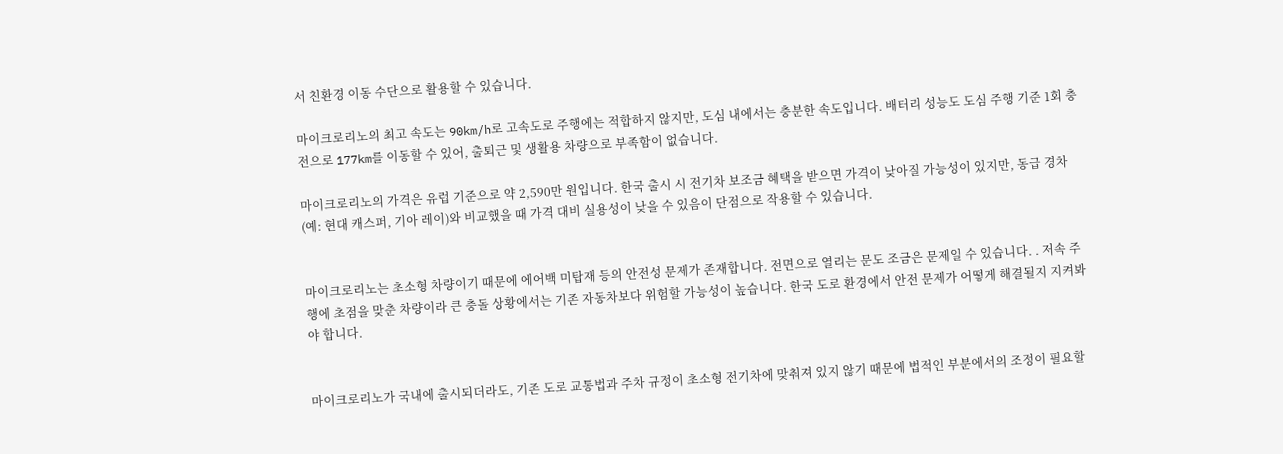서 친환경 이동 수단으로 활용할 수 있습니다.

마이크로리노의 최고 속도는 90km/h로 고속도로 주행에는 적합하지 않지만, 도심 내에서는 충분한 속도입니다. 배터리 성능도 도심 주행 기준 1회 충전으로 177km를 이동할 수 있어, 출퇴근 및 생활용 차량으로 부족함이 없습니다.

마이크로리노의 가격은 유럽 기준으로 약 2,590만 원입니다. 한국 출시 시 전기차 보조금 혜택을 받으면 가격이 낮아질 가능성이 있지만, 동급 경차(예: 현대 캐스퍼, 기아 레이)와 비교했을 때 가격 대비 실용성이 낮을 수 있음이 단점으로 작용할 수 있습니다.


마이크로리노는 초소형 차량이기 때문에 에어백 미탑재 등의 안전성 문제가 존재합니다. 전면으로 열리는 문도 조금은 문제일 수 있습니다. . 저속 주행에 초점을 맞춘 차량이라 큰 충돌 상황에서는 기존 자동차보다 위험할 가능성이 높습니다. 한국 도로 환경에서 안전 문제가 어떻게 해결될지 지켜봐야 합니다.


마이크로리노가 국내에 출시되더라도, 기존 도로 교통법과 주차 규정이 초소형 전기차에 맞춰져 있지 않기 때문에 법적인 부분에서의 조정이 필요할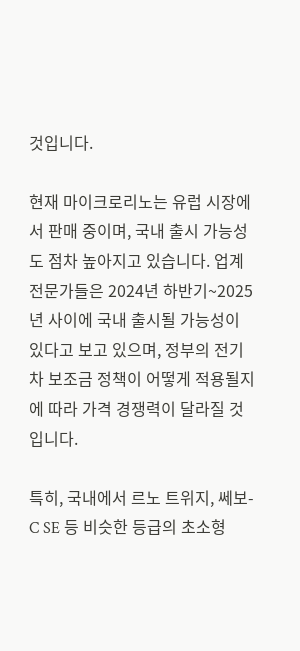것입니다.

현재 마이크로리노는 유럽 시장에서 판매 중이며, 국내 출시 가능성도 점차 높아지고 있습니다. 업계 전문가들은 2024년 하반기~2025년 사이에 국내 출시될 가능성이 있다고 보고 있으며, 정부의 전기차 보조금 정책이 어떻게 적용될지에 따라 가격 경쟁력이 달라질 것입니다.

특히, 국내에서 르노 트위지, 쎄보-C SE 등 비슷한 등급의 초소형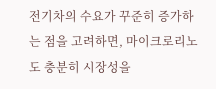전기차의 수요가 꾸준히 증가하는 점을 고려하면, 마이크로리노도 충분히 시장성을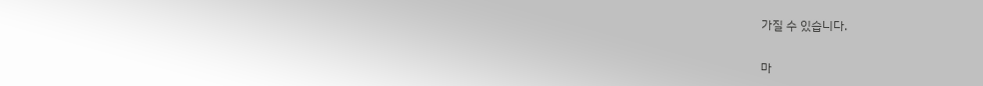가질 수 있습니다.

마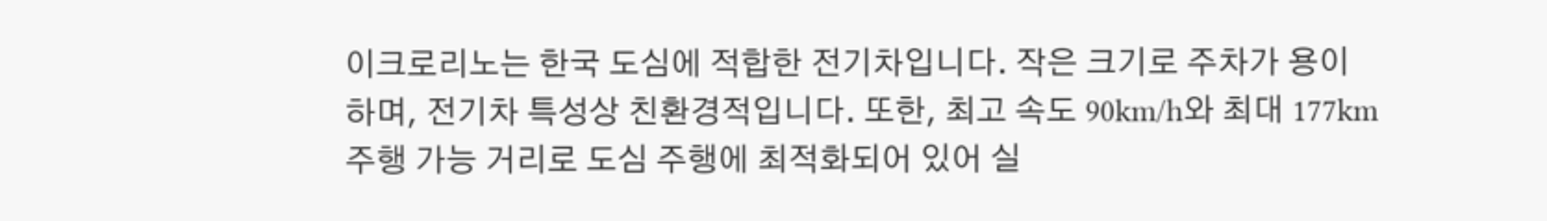이크로리노는 한국 도심에 적합한 전기차입니다. 작은 크기로 주차가 용이하며, 전기차 특성상 친환경적입니다. 또한, 최고 속도 90km/h와 최대 177km 주행 가능 거리로 도심 주행에 최적화되어 있어 실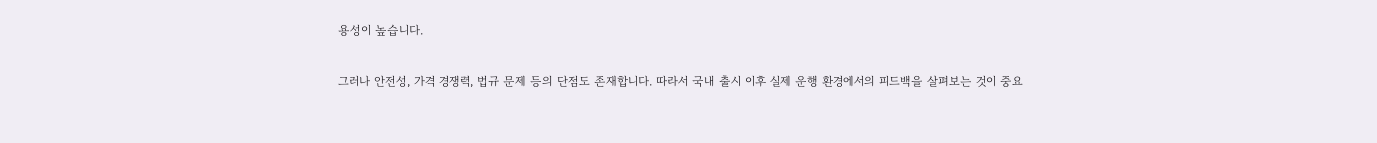용성이 높습니다.

그러나 안전성, 가격 경쟁력, 법규 문제 등의 단점도 존재합니다. 따라서 국내 출시 이후 실제 운행 환경에서의 피드백을 살펴보는 것이 중요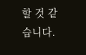할 것 같습니다.